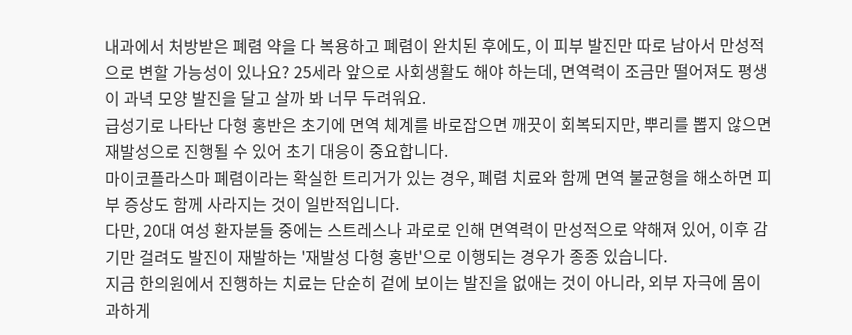내과에서 처방받은 폐렴 약을 다 복용하고 폐렴이 완치된 후에도, 이 피부 발진만 따로 남아서 만성적으로 변할 가능성이 있나요? 25세라 앞으로 사회생활도 해야 하는데, 면역력이 조금만 떨어져도 평생 이 과녁 모양 발진을 달고 살까 봐 너무 두려워요.
급성기로 나타난 다형 홍반은 초기에 면역 체계를 바로잡으면 깨끗이 회복되지만, 뿌리를 뽑지 않으면 재발성으로 진행될 수 있어 초기 대응이 중요합니다.
마이코플라스마 폐렴이라는 확실한 트리거가 있는 경우, 폐렴 치료와 함께 면역 불균형을 해소하면 피부 증상도 함께 사라지는 것이 일반적입니다.
다만, 20대 여성 환자분들 중에는 스트레스나 과로로 인해 면역력이 만성적으로 약해져 있어, 이후 감기만 걸려도 발진이 재발하는 '재발성 다형 홍반'으로 이행되는 경우가 종종 있습니다.
지금 한의원에서 진행하는 치료는 단순히 겉에 보이는 발진을 없애는 것이 아니라, 외부 자극에 몸이 과하게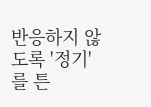반응하지 않도록 '정기'를 튼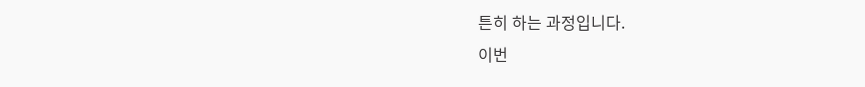튼히 하는 과정입니다.
이번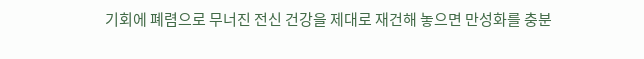기회에 폐렴으로 무너진 전신 건강을 제대로 재건해 놓으면 만성화를 충분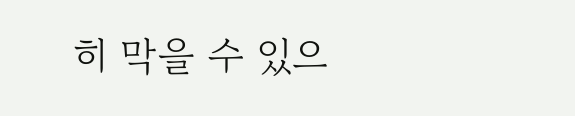히 막을 수 있으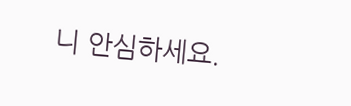니 안심하세요.